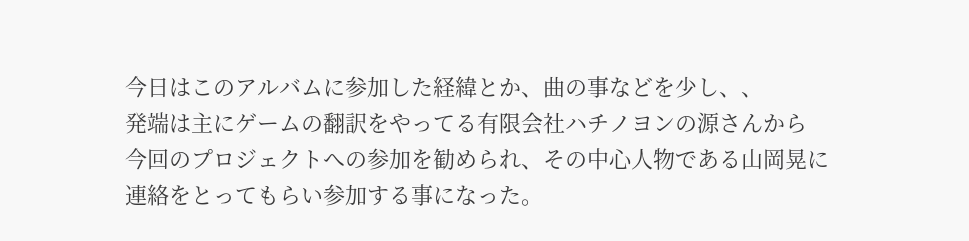今日はこのアルバムに参加した経緯とか、曲の事などを少し、、
発端は主にゲームの翻訳をやってる有限会社ハチノヨンの源さんから
今回のプロジェクトへの参加を勧められ、その中心人物である山岡晃に
連絡をとってもらい参加する事になった。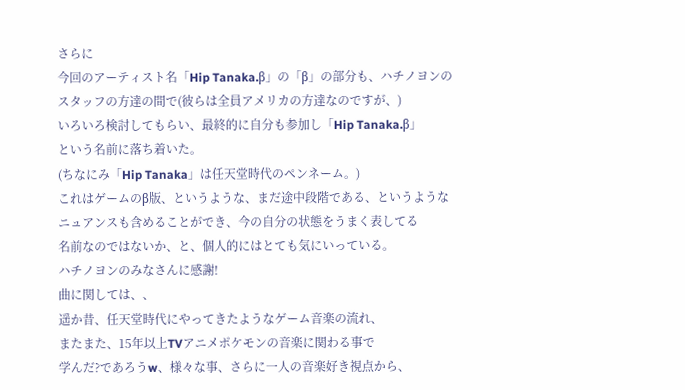さらに
今回のアーティスト名「Hip Tanaka.β」の「β」の部分も、ハチノヨンの
スタッフの方達の間で(彼らは全員アメリカの方達なのですが、)
いろいろ検討してもらい、最終的に自分も参加し「Hip Tanaka.β」
という名前に落ち着いた。
(ちなにみ「Hip Tanaka」は任天堂時代のペンネーム。)
これはゲームのβ版、というような、まだ途中段階である、というような
ニュアンスも含めることができ、今の自分の状態をうまく表してる
名前なのではないか、と、個人的にはとても気にいっている。
ハチノヨンのみなさんに感謝!
曲に関しては、、
遥か昔、任天堂時代にやってきたようなゲーム音楽の流れ、
またまた、15年以上TVアニメポケモンの音楽に関わる事で
学んだ?であろうw、様々な事、さらに一人の音楽好き視点から、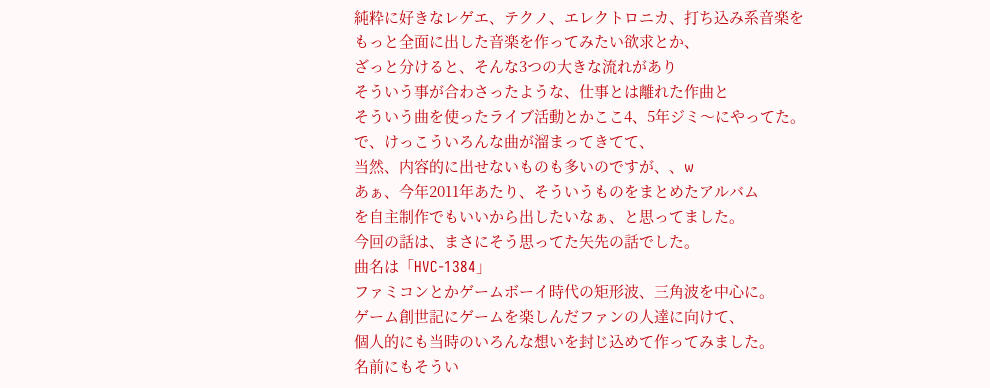純粋に好きなレゲエ、テクノ、エレクトロニカ、打ち込み系音楽を
もっと全面に出した音楽を作ってみたい欲求とか、
ざっと分けると、そんな3つの大きな流れがあり
そういう事が合わさったような、仕事とは離れた作曲と
そういう曲を使ったライブ活動とかここ4、5年ジミ〜にやってた。
で、けっこういろんな曲が溜まってきてて、
当然、内容的に出せないものも多いのですが、、w
あぁ、今年2011年あたり、そういうものをまとめたアルバム
を自主制作でもいいから出したいなぁ、と思ってました。
今回の話は、まさにそう思ってた矢先の話でした。
曲名は「HVC-1384」
ファミコンとかゲームボーイ時代の矩形波、三角波を中心に。
ゲーム創世記にゲームを楽しんだファンの人達に向けて、
個人的にも当時のいろんな想いを封じ込めて作ってみました。
名前にもそうい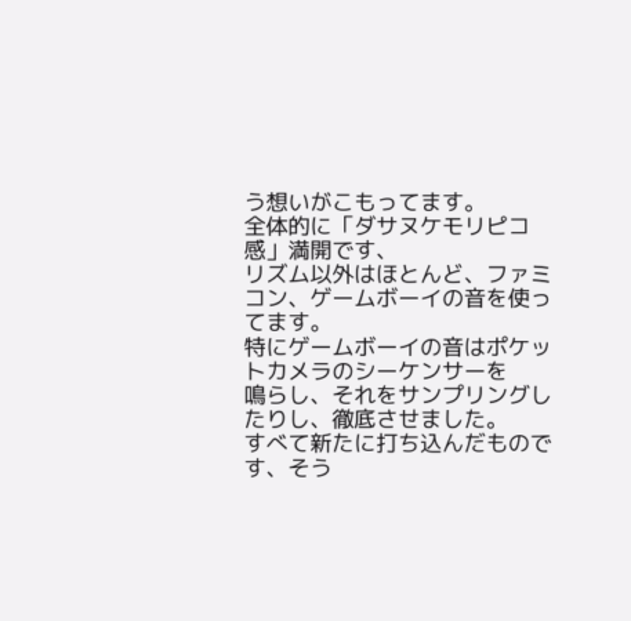う想いがこもってます。
全体的に「ダサヌケモリピコ感」満開です、
リズム以外はほとんど、ファミコン、ゲームボーイの音を使ってます。
特にゲームボーイの音はポケットカメラのシーケンサーを
鳴らし、それをサンプリングしたりし、徹底させました。
すべて新たに打ち込んだものです、そう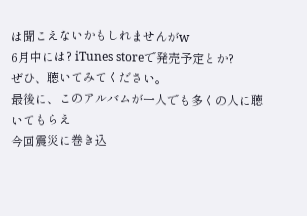は聞こえないかもしれませんがw
6月中には? iTunes storeで発売予定とか?
ぜひ、聴いてみてください。
最後に、このアルバムが一人でも多くの人に聴いてもらえ
今回震災に巻き込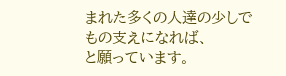まれた多くの人達の少しでもの支えになれば、
と願っています。